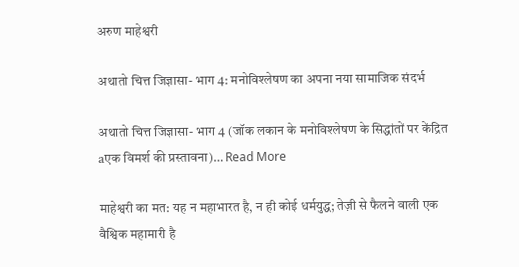अरुण माहेश्वरी

अथातो चित्त जिज्ञासा- भाग 4: मनोविश्लेषण का अपना नया सामाजिक संदर्भ

अथातो चित्त जिज्ञासा- भाग 4 (जॉक लकान के मनोविश्लेषण के सिद्धांतों पर केंद्रित aएक विमर्श की प्रस्तावना)… Read More

माहेश्वरी का मत: यह न महाभारत है, न ही कोई धर्मयुद्ध; तेज़ी से फैलने वाली एक वैश्विक महामारी है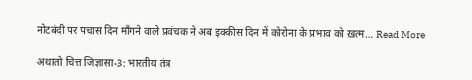नोटबंदी पर पचास दिन माँगने वाले प्रवंचक ने अब इक्कीस दिन में कोरोना के प्रभाव को ख़त्म… Read More

अथातो चित्त जिज्ञासा-3: भारतीय तंत्र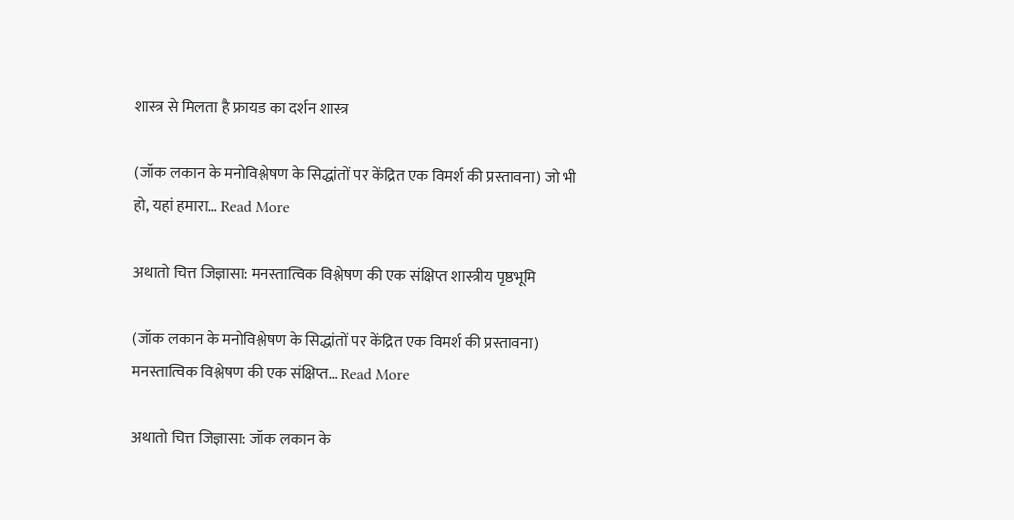शास्त्र से मिलता है फ्रायड का दर्शन शास्त्र

(जॉक लकान के मनोविश्लेषण के सिद्धांतों पर केंद्रित एक विमर्श की प्रस्तावना) जो भी हो, यहां हमारा… Read More

अथातो चित्त जिज्ञासा: मनस्तात्विक विश्लेषण की एक संक्षिप्त शास्त्रीय पृष्ठभूमि

(जॉक लकान के मनोविश्लेषण के सिद्धांतों पर केंद्रित एक विमर्श की प्रस्तावना) मनस्तात्विक विश्लेषण की एक संक्षिप्त… Read More

अथातो चित्त जिज्ञासा: जॉक लकान के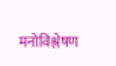मनोविश्लेषण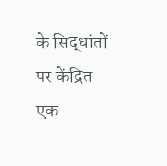के सिद्धांतों पर केंद्रित एक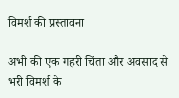विमर्श की प्रस्तावना

अभी की एक गहरी चिंता और अवसाद से भरी विमर्श के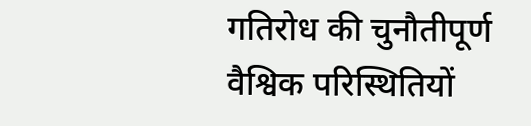गतिरोध की चुनौतीपूर्ण वैश्विक परिस्थितियों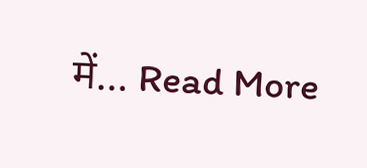में… Read More